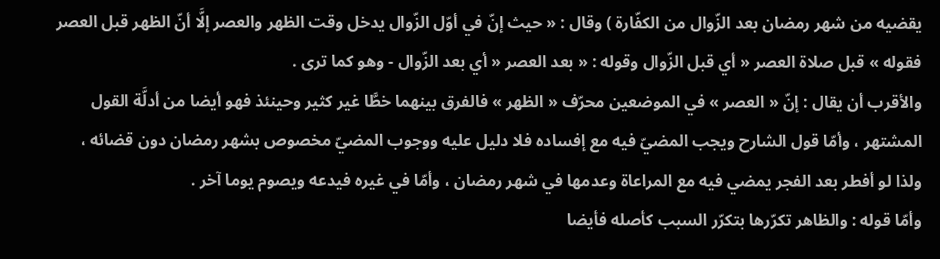يقضيه من شهر رمضان بعد الزّوال من الكفّارة ) وقال : « حيث إنّ في أوّل الزّوال يدخل وقت الظهر والعصر إلَّا أنّ الظهر قبل العصر فقوله » قبل صلاة العصر « أي قبل الزّوال وقوله : « بعد العصر « أي بعد الزّوال - وهو كما ترى .
والأقرب أن يقال : إنّ « العصر » في الموضعين محرّف « الظهر » فالفرق بينهما خطَّا غير كثير وحينئذ فهو أيضا من أدلَّة القول المشتهر ، وأمّا قول الشارح ويجب المضيّ فيه مع إفساده فلا دليل عليه ووجوب المضيّ مخصوص بشهر رمضان دون قضائه ، ولذا لو أفطر بعد الفجر يمضي فيه مع المراعاة وعدمها في شهر رمضان ، وأمّا في غيره فيدعه ويصوم يوما آخر .
وأمّا قوله : والظاهر تكرّرها بتكرّر السبب كأصله فأيضا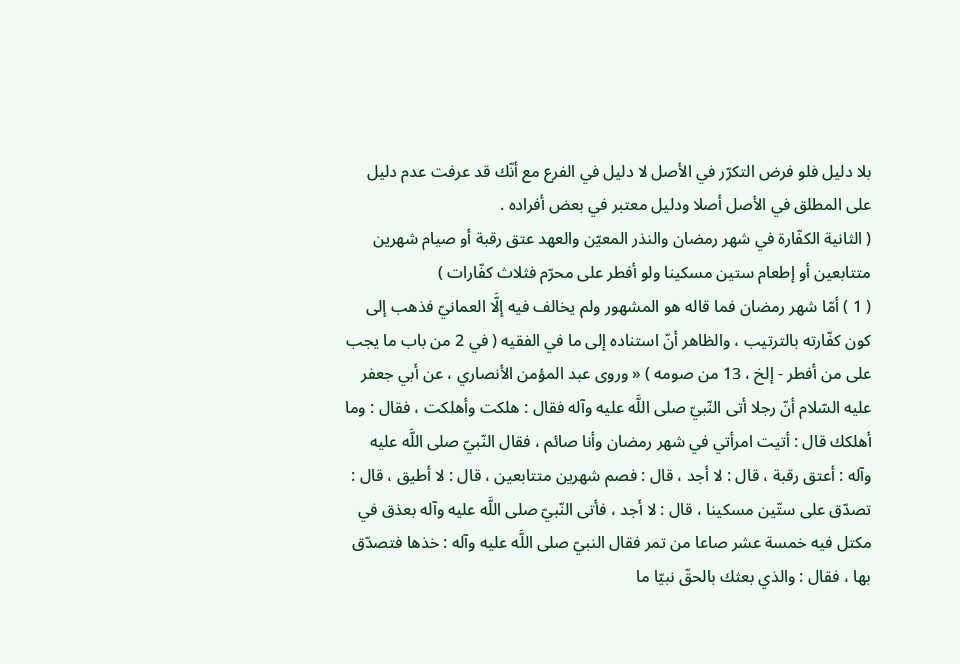بلا دليل فلو فرض التكرّر في الأصل لا دليل في الفرع مع أنّك قد عرفت عدم دليل على المطلق في الأصل أصلا ودليل معتبر في بعض أفراده .
( الثانية الكفّارة في شهر رمضان والنذر المعيّن والعهد عتق رقبة أو صيام شهرين متتابعين أو إطعام ستين مسكينا ولو أفطر على محرّم فثلاث كفّارات )
( 1 ) أمّا شهر رمضان فما قاله هو المشهور ولم يخالف فيه إلَّا العمانيّ فذهب إلى كون كفّارته بالترتيب ، والظاهر أنّ استناده إلى ما في الفقيه ( في 2 من باب ما يجب على من أفطر - إلخ ، 13 من صومه ) « وروى عبد المؤمن الأنصاري ، عن أبي جعفر عليه السّلام أنّ رجلا أتى النّبيّ صلى اللَّه عليه وآله فقال : هلكت وأهلكت ، فقال : وما أهلكك قال : أتيت امرأتي في شهر رمضان وأنا صائم ، فقال النّبيّ صلى اللَّه عليه وآله : أعتق رقبة ، قال : لا أجد ، قال : فصم شهرين متتابعين ، قال : لا أطيق ، قال : تصدّق على ستّين مسكينا ، قال : لا أجد ، فأتى النّبيّ صلى اللَّه عليه وآله بعذق في مكتل فيه خمسة عشر صاعا من تمر فقال النبيّ صلى اللَّه عليه وآله : خذها فتصدّق بها ، فقال : والذي بعثك بالحقّ نبيّا ما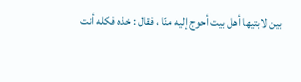بين لابتيها أهل بيت أحوج إليه منّا ، فقال : خذه فكله أنت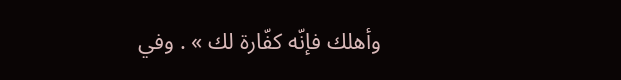وأهلك فإنّه كفّارة لك » . وفي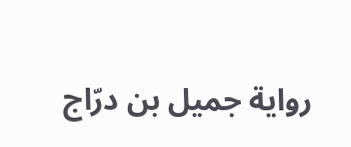رواية جميل بن درّاج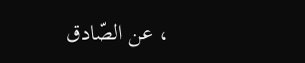، عن الصّادق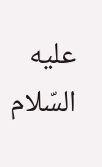عليه السّلام